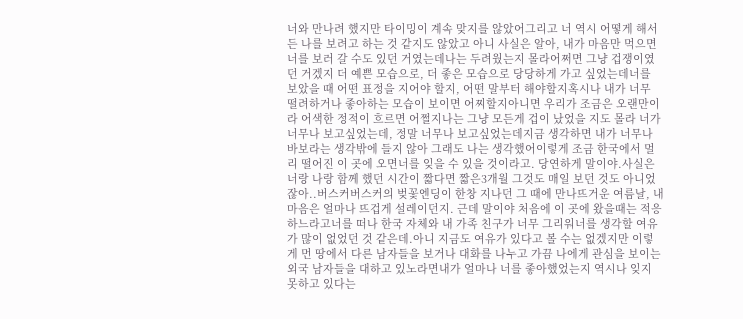너와 만나려 했지만 타이밍이 계속 맞지를 않았어그리고 너 역시 어떻게 해서든 나를 보려고 하는 것 같지도 않았고 아니 사실은 알아, 내가 마음만 먹으면 너를 보러 갈 수도 있던 거였는데나는 두려웠는지 몰라어쩌면 그냥 겁쟁이였던 거겠지 더 예쁜 모습으로, 더 좋은 모습으로 당당하게 가고 싶었는데너를 보았을 때 어떤 표정을 지어야 할지, 어떤 말부터 해야할지혹시나 내가 너무 떨려하거나 좋아하는 모습이 보이면 어찌할지아니면 우리가 조금은 오랜만이라 어색한 정적이 흐르면 어쩔지나는 그냥 모든게 겁이 났었을 지도 몰라 너가 너무나 보고싶었는데, 정말 너무나 보고싶었는데지금 생각하면 내가 너무나 바보라는 생각밖에 들지 않아 그래도 나는 생각했어이렇게 조금 한국에서 멀리 떨어진 이 곳에 오면너를 잊을 수 있을 것이라고. 당연하게 말이야.사실은 너랑 나랑 함께 했던 시간이 짧다면 짧은3개월 그것도 매일 보던 것도 아니었잖아..버스커버스커의 벚꽃엔딩이 한창 지나던 그 때에 만나뜨거운 여름날, 내 마음은 얼마나 뜨겁게 설레이던지. 근데 말이야 처음에 이 곳에 왔을때는 적응하느라고너를 떠나 한국 자체와 내 가족 친구가 너무 그리워너를 생각할 여유가 많이 없었던 것 같은데.아니 지금도 여유가 있다고 볼 수는 없겠지만 이렇게 먼 땅에서 다른 남자들을 보거나 대화를 나누고 가끔 나에게 관심을 보이는 외국 남자들을 대하고 있노라면내가 얼마나 너를 좋아했었는지 역시나 잊지 못하고 있다는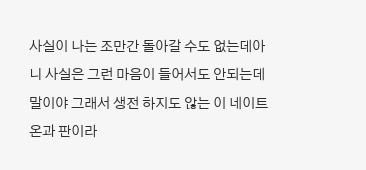사실이 나는 조만간 돌아갈 수도 없는데아니 사실은 그런 마음이 들어서도 안되는데 말이야 그래서 생전 하지도 않는 이 네이트온과 판이라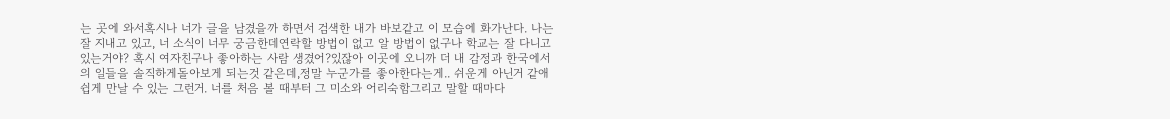는 곳에 와서혹시나 너가 글을 남겼을까 하면서 검색한 내가 바보같고 이 모습에 화가난다. 나는 잘 지내고 있고, 너 소식이 너무 궁금한데연락할 방법이 없고 알 방법이 없구나 학교는 잘 다니고 있는거야? 혹시 여자친구나 좋아하는 사람 생겼어?있잖아 이곳에 오니까 더 내 감정과 한국에서의 일들을 솔직하게돌아보게 되는것 같은데,정말 누군가를 좋아한다는게.. 쉬운게 아닌거 같애 쉽게 만날 수 있는 그런거. 너를 처음 볼 때부터 그 미소와 어리숙함그리고 말할 때마다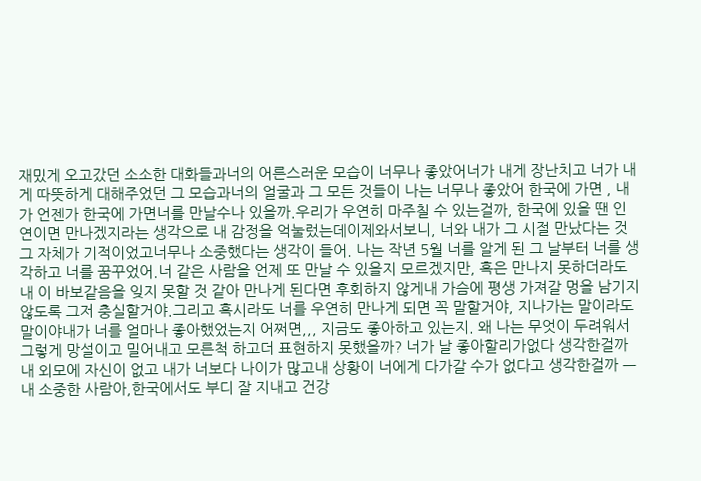재밌게 오고갔던 소소한 대화들과너의 어른스러운 모습이 너무나 좋았어너가 내게 장난치고 너가 내게 따뜻하게 대해주었던 그 모습과너의 얼굴과 그 모든 것들이 나는 너무나 좋았어 한국에 가면 , 내가 언젠가 한국에 가면너를 만날수나 있을까.우리가 우연히 마주칠 수 있는걸까, 한국에 있을 땐 인연이면 만나겠지라는 생각으로 내 감정을 억눌렀는데이제와서보니, 너와 내가 그 시절 만났다는 것 그 자체가 기적이었고너무나 소중했다는 생각이 들어. 나는 작년 5월 너를 알게 된 그 날부터 너를 생각하고 너를 꿈꾸었어.너 같은 사람을 언제 또 만날 수 있을지 모르겠지만, 혹은 만나지 못하더라도내 이 바보같음을 잊지 못할 것 같아 만나게 된다면 후회하지 않게내 가슴에 평생 가져갈 멍을 남기지 않도록 그저 충실할거야.그리고 혹시라도 너를 우연히 만나게 되면 꼭 말할거야, 지나가는 말이라도 말이야내가 너를 얼마나 좋아했었는지 어쩌면,,, 지금도 좋아하고 있는지. 왜 나는 무엇이 두려워서그렇게 망설이고 밀어내고 모른척 하고더 표현하지 못했을까? 너가 날 좋아할리가없다 생각한걸까내 외모에 자신이 없고 내가 너보다 나이가 많고내 상황이 너에게 다가갈 수가 없다고 생각한걸까 ㅡ내 소중한 사람아,한국에서도 부디 잘 지내고 건강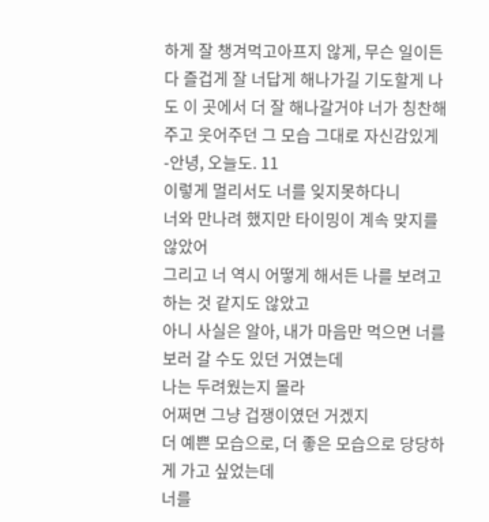하게 잘 챙겨먹고아프지 않게, 무슨 일이든 다 즐겁게 잘 너답게 해나가길 기도할게 나도 이 곳에서 더 잘 해나갈거야 너가 칭찬해주고 웃어주던 그 모습 그대로 자신감있게 -안녕, 오늘도. 11
이렇게 멀리서도 너를 잊지못하다니
너와 만나려 했지만 타이밍이 계속 맞지를 않았어
그리고 너 역시 어떻게 해서든 나를 보려고 하는 것 같지도 않았고
아니 사실은 알아, 내가 마음만 먹으면 너를 보러 갈 수도 있던 거였는데
나는 두려웠는지 몰라
어쩌면 그냥 겁쟁이였던 거겠지
더 예쁜 모습으로, 더 좋은 모습으로 당당하게 가고 싶었는데
너를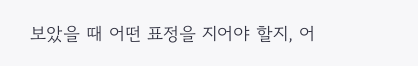보았을 때 어떤 표정을 지어야 할지, 어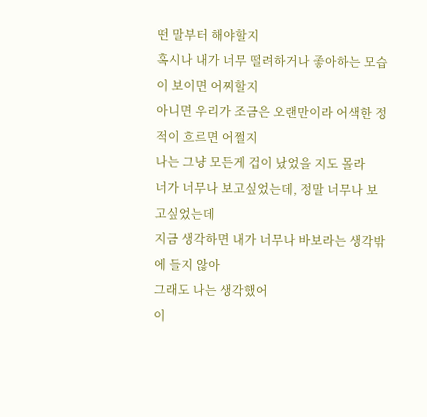떤 말부터 해야할지
혹시나 내가 너무 떨려하거나 좋아하는 모습이 보이면 어찌할지
아니면 우리가 조금은 오랜만이라 어색한 정적이 흐르면 어쩔지
나는 그냥 모든게 겁이 났었을 지도 몰라
너가 너무나 보고싶었는데, 정말 너무나 보고싶었는데
지금 생각하면 내가 너무나 바보라는 생각밖에 들지 않아
그래도 나는 생각했어
이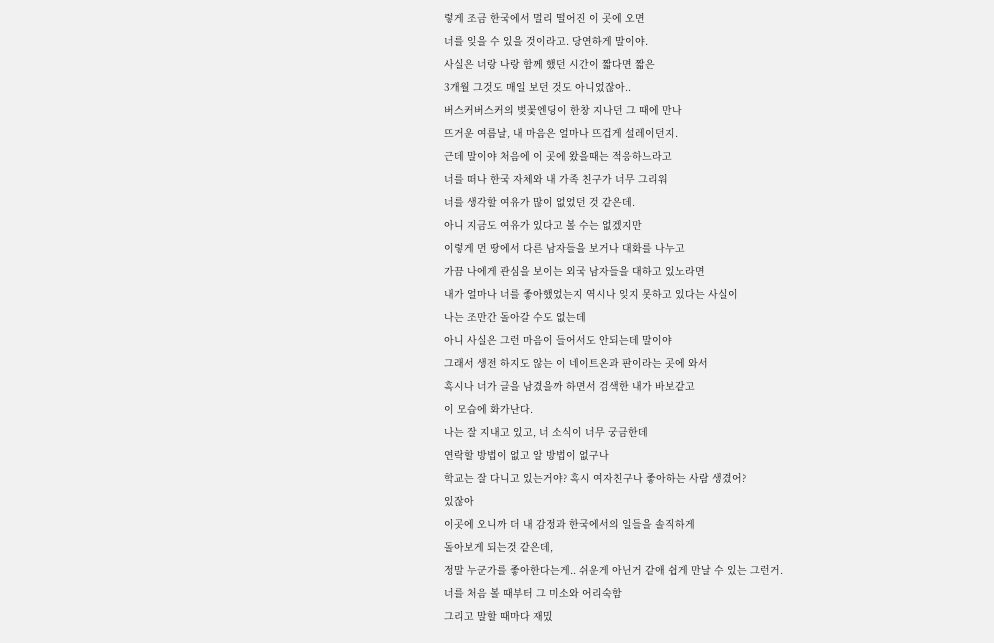렇게 조금 한국에서 멀리 떨어진 이 곳에 오면
너를 잊을 수 있을 것이라고. 당연하게 말이야.
사실은 너랑 나랑 함께 했던 시간이 짧다면 짧은
3개월 그것도 매일 보던 것도 아니었잖아..
버스커버스커의 벚꽃엔딩이 한창 지나던 그 때에 만나
뜨거운 여름날, 내 마음은 얼마나 뜨겁게 설레이던지.
근데 말이야 처음에 이 곳에 왔을때는 적응하느라고
너를 떠나 한국 자체와 내 가족 친구가 너무 그리워
너를 생각할 여유가 많이 없었던 것 같은데.
아니 지금도 여유가 있다고 볼 수는 없겠지만
이렇게 먼 땅에서 다른 남자들을 보거나 대화를 나누고
가끔 나에게 관심을 보이는 외국 남자들을 대하고 있노라면
내가 얼마나 너를 좋아했었는지 역시나 잊지 못하고 있다는 사실이
나는 조만간 돌아갈 수도 없는데
아니 사실은 그런 마음이 들어서도 안되는데 말이야
그래서 생전 하지도 않는 이 네이트온과 판이라는 곳에 와서
혹시나 너가 글을 남겼을까 하면서 검색한 내가 바보같고
이 모습에 화가난다.
나는 잘 지내고 있고, 너 소식이 너무 궁금한데
연락할 방법이 없고 알 방법이 없구나
학교는 잘 다니고 있는거야? 혹시 여자친구나 좋아하는 사람 생겼어?
있잖아
이곳에 오니까 더 내 감정과 한국에서의 일들을 솔직하게
돌아보게 되는것 같은데,
정말 누군가를 좋아한다는게.. 쉬운게 아닌거 같애 쉽게 만날 수 있는 그런거.
너를 처음 볼 때부터 그 미소와 어리숙함
그리고 말할 때마다 재밌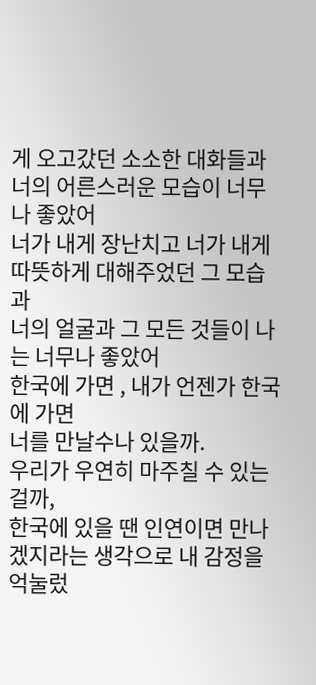게 오고갔던 소소한 대화들과
너의 어른스러운 모습이 너무나 좋았어
너가 내게 장난치고 너가 내게 따뜻하게 대해주었던 그 모습과
너의 얼굴과 그 모든 것들이 나는 너무나 좋았어
한국에 가면 , 내가 언젠가 한국에 가면
너를 만날수나 있을까.
우리가 우연히 마주칠 수 있는걸까,
한국에 있을 땐 인연이면 만나겠지라는 생각으로 내 감정을 억눌렀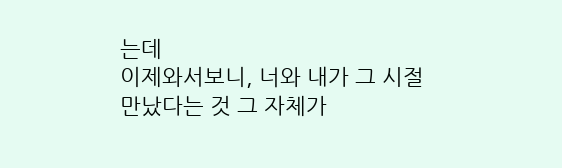는데
이제와서보니, 너와 내가 그 시절 만났다는 것 그 자체가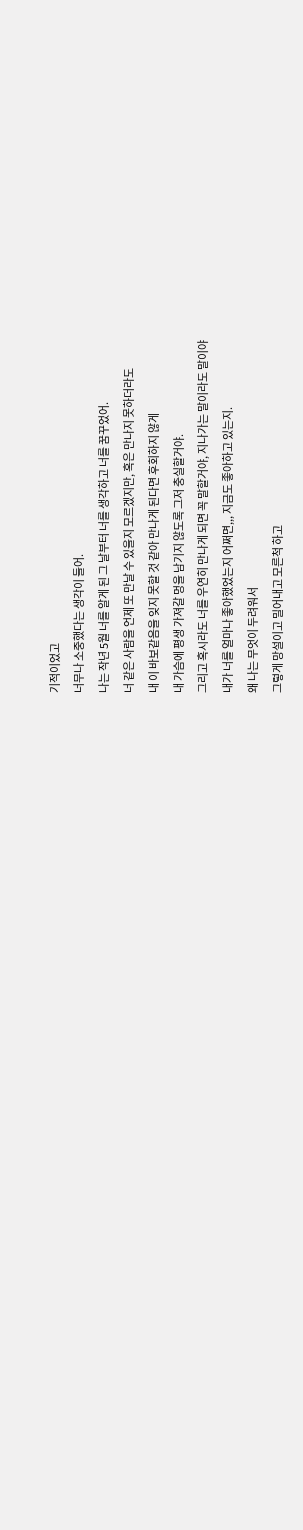기적이었고
너무나 소중했다는 생각이 들어.
나는 작년 5월 너를 알게 된 그 날부터 너를 생각하고 너를 꿈꾸었어.
너 같은 사람을 언제 또 만날 수 있을지 모르겠지만, 혹은 만나지 못하더라도
내 이 바보같음을 잊지 못할 것 같아 만나게 된다면 후회하지 않게
내 가슴에 평생 가져갈 멍을 남기지 않도록 그저 충실할거야.
그리고 혹시라도 너를 우연히 만나게 되면 꼭 말할거야, 지나가는 말이라도 말이야
내가 너를 얼마나 좋아했었는지 어쩌면,,, 지금도 좋아하고 있는지.
왜 나는 무엇이 두려워서
그렇게 망설이고 밀어내고 모른척 하고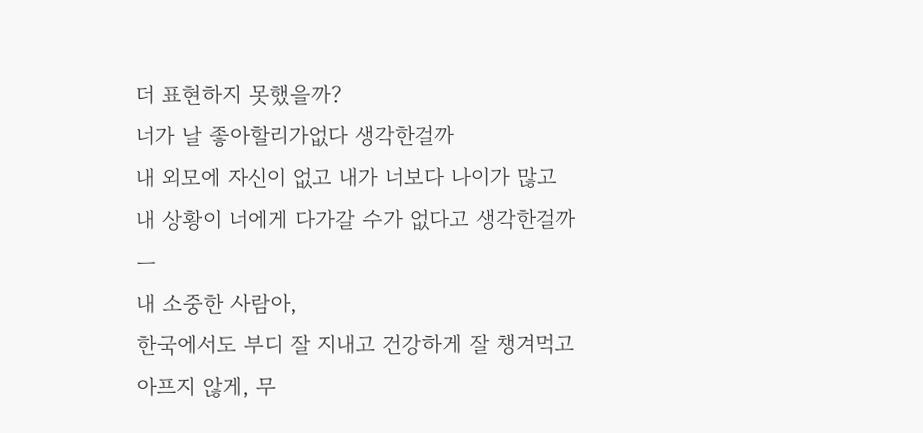더 표현하지 못했을까?
너가 날 좋아할리가없다 생각한걸까
내 외모에 자신이 없고 내가 너보다 나이가 많고
내 상황이 너에게 다가갈 수가 없다고 생각한걸까
ㅡ
내 소중한 사람아,
한국에서도 부디 잘 지내고 건강하게 잘 챙겨먹고
아프지 않게, 무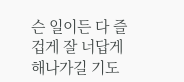슨 일이든 다 즐겁게 잘 너답게 해나가길 기도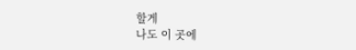할게
나도 이 곳에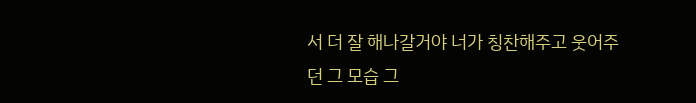서 더 잘 해나갈거야 너가 칭찬해주고 웃어주던 그 모습 그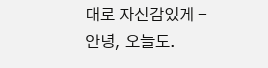대로 자신감있게 -
안녕, 오늘도.